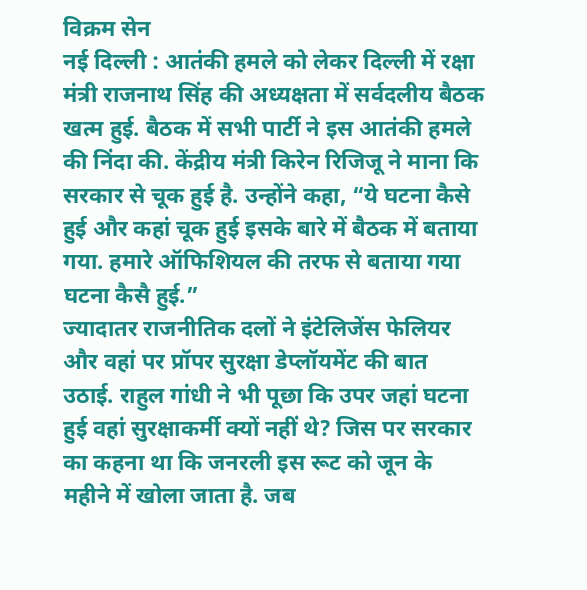विक्रम सेन
नई दिल्ली : आतंकी हमले को लेकर दिल्ली में रक्षा मंत्री राजनाथ सिंह की अध्यक्षता में सर्वदलीय बैठक खत्म हुई. बैठक में सभी पार्टी ने इस आतंकी हमले की निंदा की. केंद्रीय मंत्री किरेन रिजिजू ने माना कि सरकार से चूक हुई है. उन्होंने कहा, “ये घटना कैसे हुई और कहां चूक हुई इसके बारे में बैठक में बताया गया. हमारे ऑफिशियल की तरफ से बताया गया घटना कैसै हुई.”
ज्यादातर राजनीतिक दलों ने इंटेलिजेंस फेलियर और वहां पर प्रॉपर सुरक्षा डेप्लॉयमेंट की बात उठाई. राहुल गांधी ने भी पूछा कि उपर जहां घटना हुई वहां सुरक्षाकर्मी क्यों नहीं थे? जिस पर सरकार का कहना था कि जनरली इस रूट को जून के महीने में खोला जाता है. जब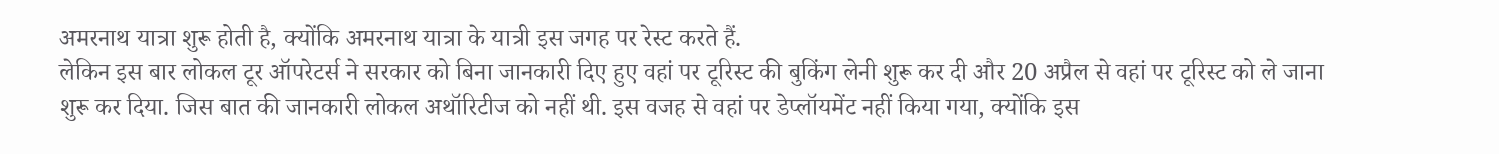अमरनाथ यात्रा शुरू होती है, क्योंकि अमरनाथ यात्रा के यात्री इस जगह पर रेस्ट करते हैं.
लेकिन इस बार लोकल टूर ऑपरेटर्स ने सरकार को बिना जानकारी दिए हुए वहां पर टूरिस्ट की बुकिंग लेनी शुरू कर दी और 20 अप्रैल से वहां पर टूरिस्ट को ले जाना शुरू कर दिया. जिस बात की जानकारी लोकल अथॉरिटीज को नहीं थी. इस वजह से वहां पर डेप्लॉयमेंट नहीं किया गया, क्योंकि इस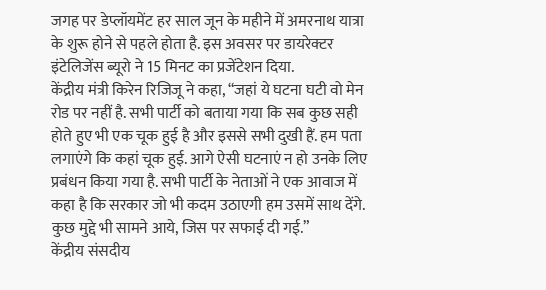जगह पर डेप्लॉयमेंट हर साल जून के महीने में अमरनाथ यात्रा के शुरू होने से पहले होता है. इस अवसर पर डायरेक्टर इंटेलिजेंस ब्यूरो ने 15 मिनट का प्रजेंटेशन दिया.
केंद्रीय मंत्री किरेन रिजिजू ने कहा, “जहां ये घटना घटी वो मेन रोड पर नहीं है. सभी पार्टी को बताया गया कि सब कुछ सही होते हुए भी एक चूक हुई है और इससे सभी दुखी हैं. हम पता लगाएंगे कि कहां चूक हुई. आगे ऐसी घटनाएं न हो उनके लिए प्रबंधन किया गया है. सभी पार्टी के नेताओं ने एक आवाज में कहा है कि सरकार जो भी कदम उठाएगी हम उसमें साथ देंगे. कुछ मुद्दे भी सामने आये, जिस पर सफाई दी गई.”
केंद्रीय संसदीय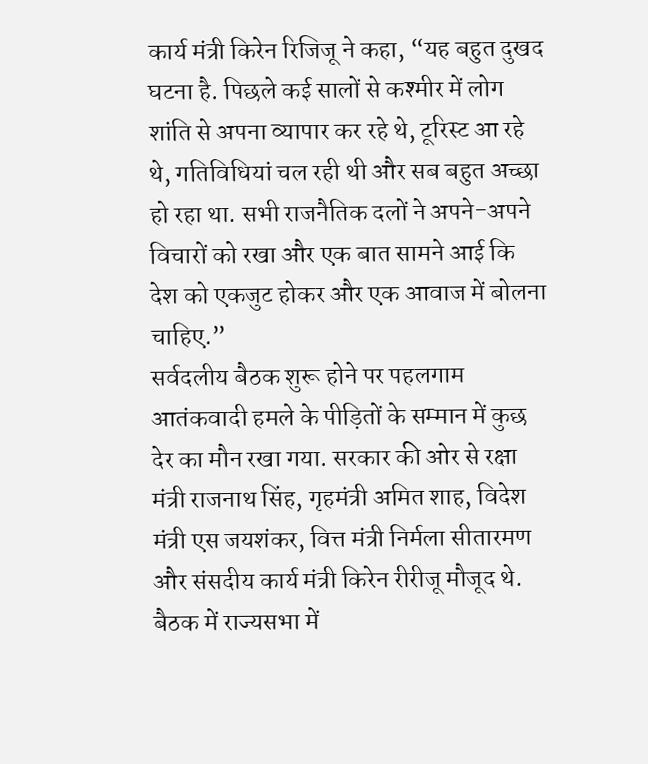कार्य मंत्री किरेन रिजिजू ने कहा, “यह बहुत दुखद घटना है. पिछले कई सालों से कश्मीर में लोग शांति से अपना व्यापार कर रहे थे, टूरिस्ट आ रहे थे, गतिविधियां चल रही थी और सब बहुत अच्छा हो रहा था. सभी राजनैतिक दलों ने अपने-अपने विचारों को रखा और एक बात सामने आई कि देश को एकजुट होकर और एक आवाज में बोलना चाहिए.”
सर्वदलीय बैठक शुरू होने पर पहलगाम आतंकवादी हमले के पीड़ितों के सम्मान में कुछ देर का मौन रखा गया. सरकार की ओर से रक्षा मंत्री राजनाथ सिंह, गृहमंत्री अमित शाह, विदेश मंत्री एस जयशंकर, वित्त मंत्री निर्मला सीतारमण और संसदीय कार्य मंत्री किरेन रीरीजू मौजूद थे. बैठक में राज्यसभा में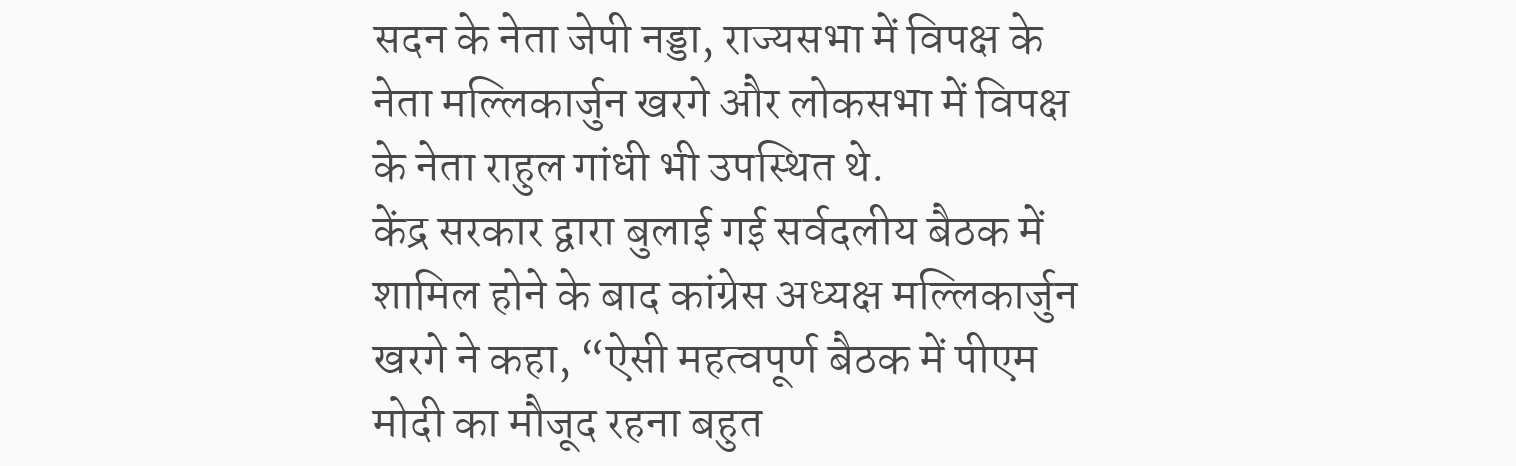सदन के नेता जेपी नड्डा, राज्यसभा में विपक्ष के नेता मल्लिकार्जुन खरगे और लोकसभा में विपक्ष के नेता राहुल गांधी भी उपस्थित थे.
केंद्र सरकार द्वारा बुलाई गई सर्वदलीय बैठक में शामिल होने के बाद कांग्रेस अध्यक्ष मल्लिकार्जुन खरगे ने कहा, “ऐसी महत्वपूर्ण बैठक में पीएम मोदी का मौजूद रहना बहुत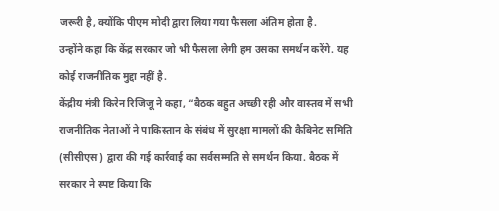जरूरी है, क्योंकि पीएम मोदी द्वारा लिया गया फैसला अंतिम होता है.
उन्होंने कहा कि केंद्र सरकार जो भी फैसला लेगी हम उसका समर्थन करेंगे. यह कोई राजनीतिक मुद्दा नहीं है.
केंद्रीय मंत्री किरेन रिजिजू ने कहा, “बैठक बहुत अच्छी रही और वास्तव में सभी राजनीतिक नेताओं ने पाकिस्तान के संबंध में सुरक्षा मामलों की कैबिनेट समिति (सीसीएस) द्वारा की गई कार्रवाई का सर्वसम्मति से समर्थन किया. बैठक में सरकार ने स्पष्ट किया कि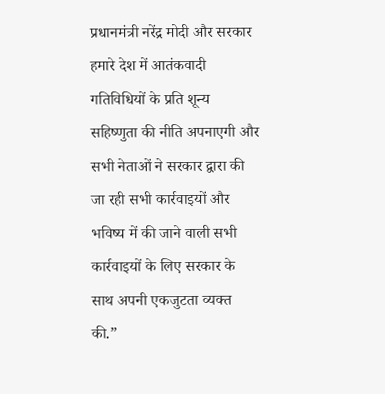प्रधानमंत्री नरेंद्र मोदी और सरकार हमारे देश में आतंकवादी गतिविधियों के प्रति शून्य सहिष्णुता की नीति अपनाएगी और सभी नेताओं ने सरकार द्वारा की जा रही सभी कार्रवाइयों और भविष्य में की जाने वाली सभी कार्रवाइयों के लिए सरकार के साथ अपनी एकजुटता व्यक्त की.”